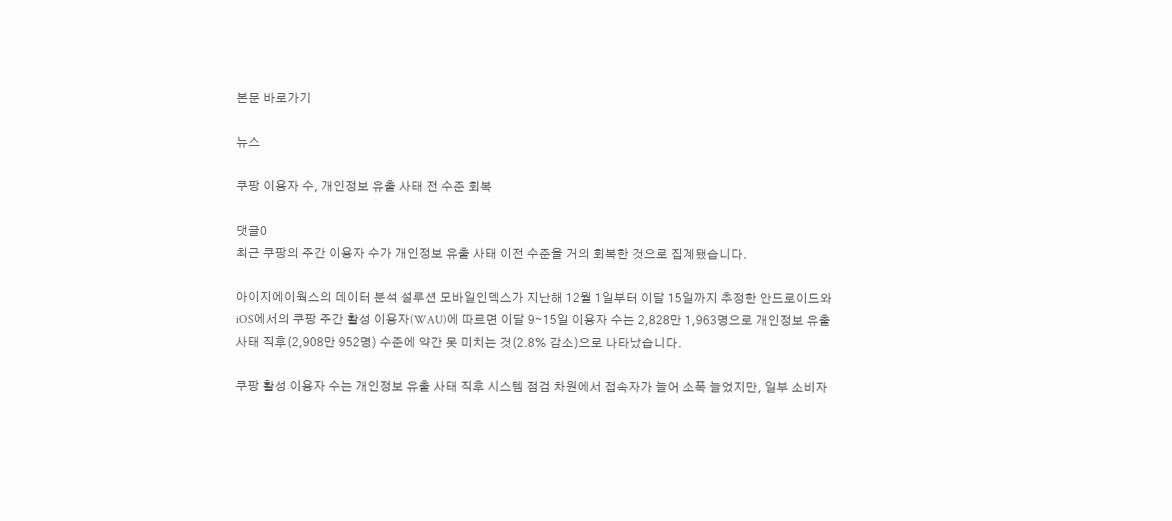본문 바로가기

뉴스

쿠팡 이용자 수, 개인정보 유출 사태 전 수준 회복

댓글0
최근 쿠팡의 주간 이용자 수가 개인정보 유출 사태 이전 수준을 거의 회복한 것으로 집계됐습니다.

아이지에이웍스의 데이터 분석 설루션 모바일인덱스가 지난해 12월 1일부터 이달 15일까지 추정한 안드로이드와 iOS에서의 쿠팡 주간 활성 이용자(WAU)에 따르면 이달 9∼15일 이용자 수는 2,828만 1,963명으로 개인정보 유출 사태 직후(2,908만 952명) 수준에 약간 못 미치는 것(2.8% 감소)으로 나타났습니다.

쿠팡 활성 이용자 수는 개인정보 유출 사태 직후 시스템 점검 차원에서 접속자가 늘어 소폭 늘었지만, 일부 소비자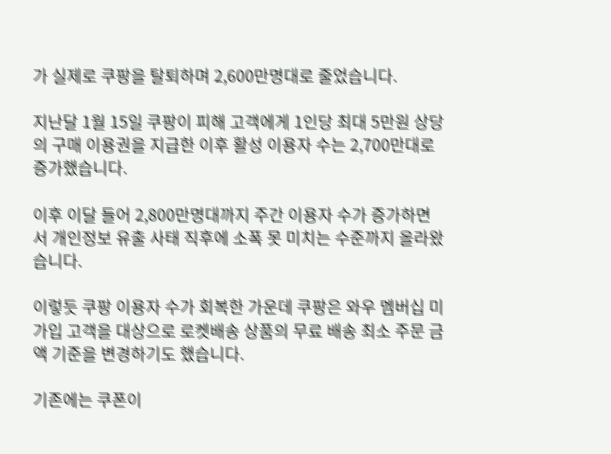가 실제로 쿠팡을 탈퇴하며 2,600만명대로 줄었습니다.

지난달 1월 15일 쿠팡이 피해 고객에게 1인당 최대 5만원 상당의 구매 이용권을 지급한 이후 활성 이용자 수는 2,700만대로 증가했습니다.

이후 이달 들어 2,800만명대까지 주간 이용자 수가 증가하면서 개인정보 유출 사태 직후에 소폭 못 미치는 수준까지 올라왔습니다.

이렇듯 쿠팡 이용자 수가 회복한 가운데 쿠팡은 와우 멤버십 미가입 고객을 대상으로 로켓배송 상품의 무료 배송 최소 주문 금액 기준을 변경하기도 했습니다.

기존에는 쿠폰이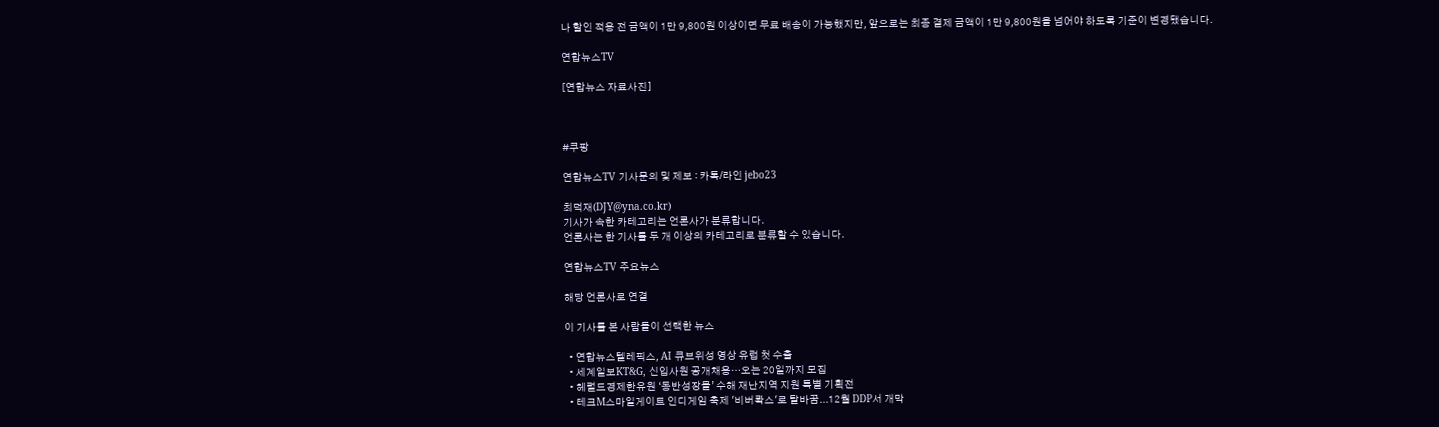나 할인 적용 전 금액이 1만 9,800원 이상이면 무료 배송이 가능했지만, 앞으로는 최종 결제 금액이 1만 9,800원을 넘어야 하도록 기준이 변경됐습니다.

연합뉴스TV

[연합뉴스 자료사진]



#쿠팡

연합뉴스TV 기사문의 및 제보 : 카톡/라인 jebo23

최덕재(DJY@yna.co.kr)
기사가 속한 카테고리는 언론사가 분류합니다.
언론사는 한 기사를 두 개 이상의 카테고리로 분류할 수 있습니다.

연합뉴스TV 주요뉴스

해당 언론사로 연결

이 기사를 본 사람들이 선택한 뉴스

  • 연합뉴스텔레픽스, AI 큐브위성 영상 유럽 첫 수출
  • 세계일보KT&G, 신입사원 공개채용…오는 20일까지 모집
  • 헤럴드경제한유원 ‘동반성장몰’ 수해 재난지역 지원 특별 기획전
  • 테크M스마일게이트 인디게임 축제 '비버롹스'로 탈바꿈...12월 DDP서 개막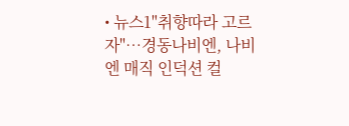• 뉴스1"취향따라 고르자"…경동나비엔, 나비엔 매직 인덕션 컬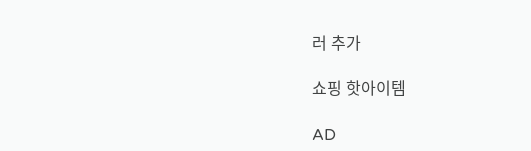러 추가

쇼핑 핫아이템

AD